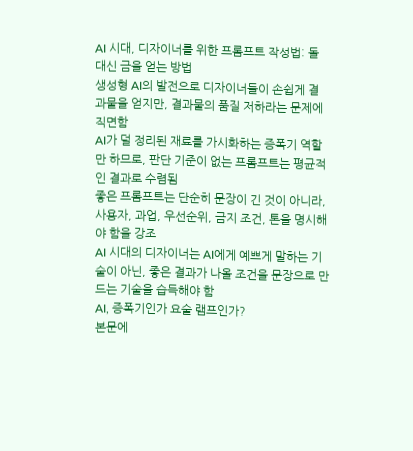AI 시대, 디자이너를 위한 프롬프트 작성법: 돌 대신 금을 얻는 방법
생성형 AI의 발전으로 디자이너들이 손쉽게 결과물을 얻지만, 결과물의 품질 저하라는 문제에 직면함
AI가 덜 정리된 재료를 가시화하는 증폭기 역할만 하므로, 판단 기준이 없는 프롬프트는 평균적인 결과로 수렴됨
좋은 프롬프트는 단순히 문장이 긴 것이 아니라, 사용자, 과업, 우선순위, 금지 조건, 톤을 명시해야 함을 강조
AI 시대의 디자이너는 AI에게 예쁘게 말하는 기술이 아닌, 좋은 결과가 나올 조건을 문장으로 만드는 기술을 습득해야 함
AI, 증폭기인가 요술 램프인가?
본문에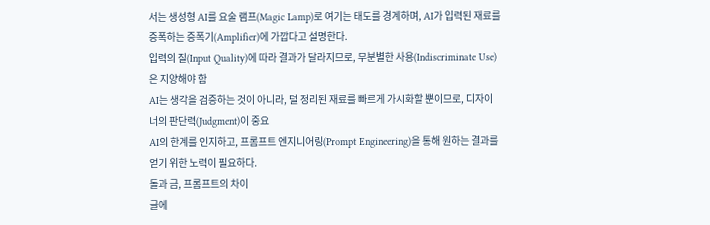서는 생성형 AI를 요술 램프(Magic Lamp)로 여기는 태도를 경계하며, AI가 입력된 재료를 증폭하는 증폭기(Amplifier)에 가깝다고 설명한다.
입력의 질(Input Quality)에 따라 결과가 달라지므로, 무분별한 사용(Indiscriminate Use)은 지양해야 함
AI는 생각을 검증하는 것이 아니라, 덜 정리된 재료를 빠르게 가시화할 뿐이므로, 디자이너의 판단력(Judgment)이 중요
AI의 한계를 인지하고, 프롬프트 엔지니어링(Prompt Engineering)을 통해 원하는 결과를 얻기 위한 노력이 필요하다.
돌과 금, 프롬프트의 차이
글에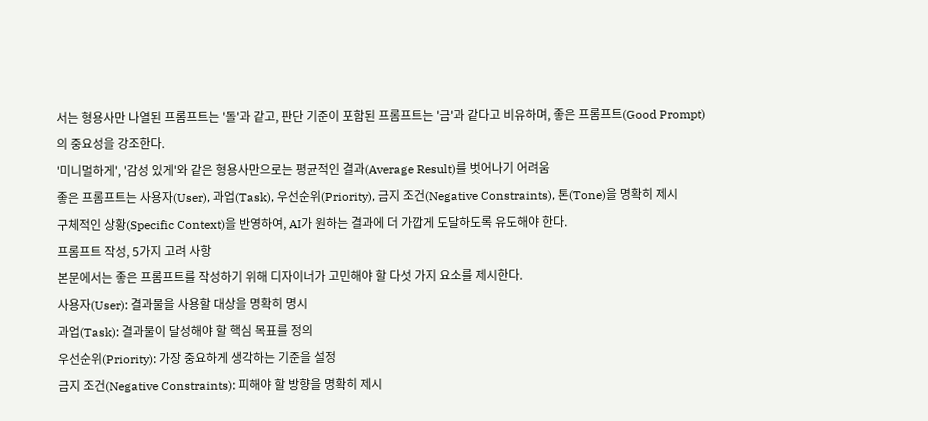서는 형용사만 나열된 프롬프트는 '돌'과 같고, 판단 기준이 포함된 프롬프트는 '금'과 같다고 비유하며, 좋은 프롬프트(Good Prompt)의 중요성을 강조한다.
'미니멀하게', '감성 있게'와 같은 형용사만으로는 평균적인 결과(Average Result)를 벗어나기 어려움
좋은 프롬프트는 사용자(User), 과업(Task), 우선순위(Priority), 금지 조건(Negative Constraints), 톤(Tone)을 명확히 제시
구체적인 상황(Specific Context)을 반영하여, AI가 원하는 결과에 더 가깝게 도달하도록 유도해야 한다.
프롬프트 작성, 5가지 고려 사항
본문에서는 좋은 프롬프트를 작성하기 위해 디자이너가 고민해야 할 다섯 가지 요소를 제시한다.
사용자(User): 결과물을 사용할 대상을 명확히 명시
과업(Task): 결과물이 달성해야 할 핵심 목표를 정의
우선순위(Priority): 가장 중요하게 생각하는 기준을 설정
금지 조건(Negative Constraints): 피해야 할 방향을 명확히 제시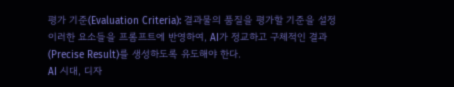평가 기준(Evaluation Criteria): 결과물의 품질을 평가할 기준을 설정
이러한 요소들을 프롬프트에 반영하여, AI가 정교하고 구체적인 결과(Precise Result)를 생성하도록 유도해야 한다.
AI 시대, 디자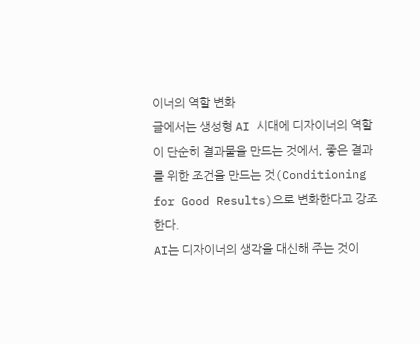이너의 역할 변화
글에서는 생성형 AI 시대에 디자이너의 역할이 단순히 결과물을 만드는 것에서, 좋은 결과를 위한 조건을 만드는 것(Conditioning for Good Results)으로 변화한다고 강조한다.
AI는 디자이너의 생각을 대신해 주는 것이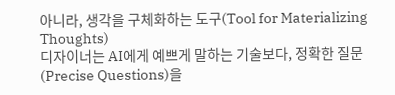아니라, 생각을 구체화하는 도구(Tool for Materializing Thoughts)
디자이너는 AI에게 예쁘게 말하는 기술보다, 정확한 질문(Precise Questions)을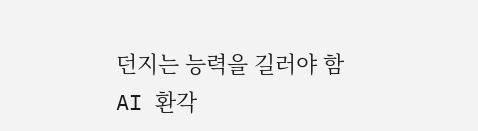던지는 능력을 길러야 함
AI 환각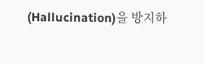(Hallucination)을 방지하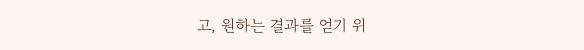고, 원하는 결과를 얻기 위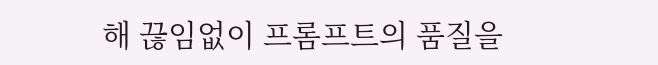해 끊임없이 프롬프트의 품질을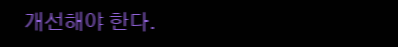개선해야 한다.